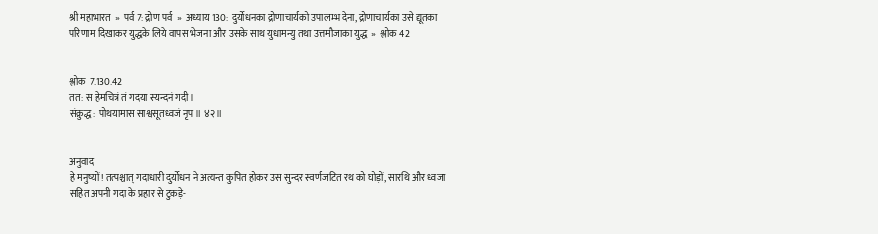श्री महाभारत  »  पर्व 7: द्रोण पर्व  »  अध्याय 130: दुर्योधनका द्रोणाचार्यको उपालम्भ देना, द्रोणाचार्यका उसे द्यूतका परिणाम दिखाकर युद्धके लिये वापस भेजना और उसके साथ युधामन्यु तथा उत्तमौजाका युद्ध  »  श्लोक 42


श्लोक  7.130.42
तत: स हेमचित्रं तं गदया स्यन्दनं गदी।
संक्रुद्ध: पोथयामास साश्वसूतध्वजं नृप॥ ४२॥


अनुवाद
हे मनुष्यों! तत्पश्चात् गदाधारी दुर्योधन ने अत्यन्त कुपित होकर उस सुन्दर स्वर्णजटित रथ को घोड़ों, सारथि और ध्वजा सहित अपनी गदा के प्रहार से टुकड़े-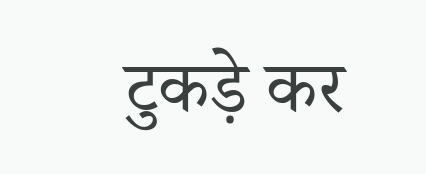टुकड़े कर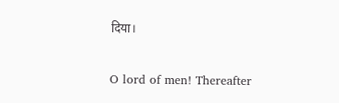दिया।

O lord of men! Thereafter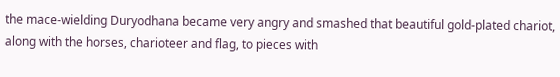the mace-wielding Duryodhana became very angry and smashed that beautiful gold-plated chariot, along with the horses, charioteer and flag, to pieces with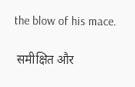the blow of his mace.

 समीक्षित और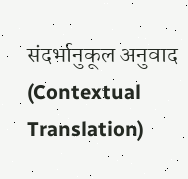संदर्भानुकूल अनुवाद (Contextual Translation)